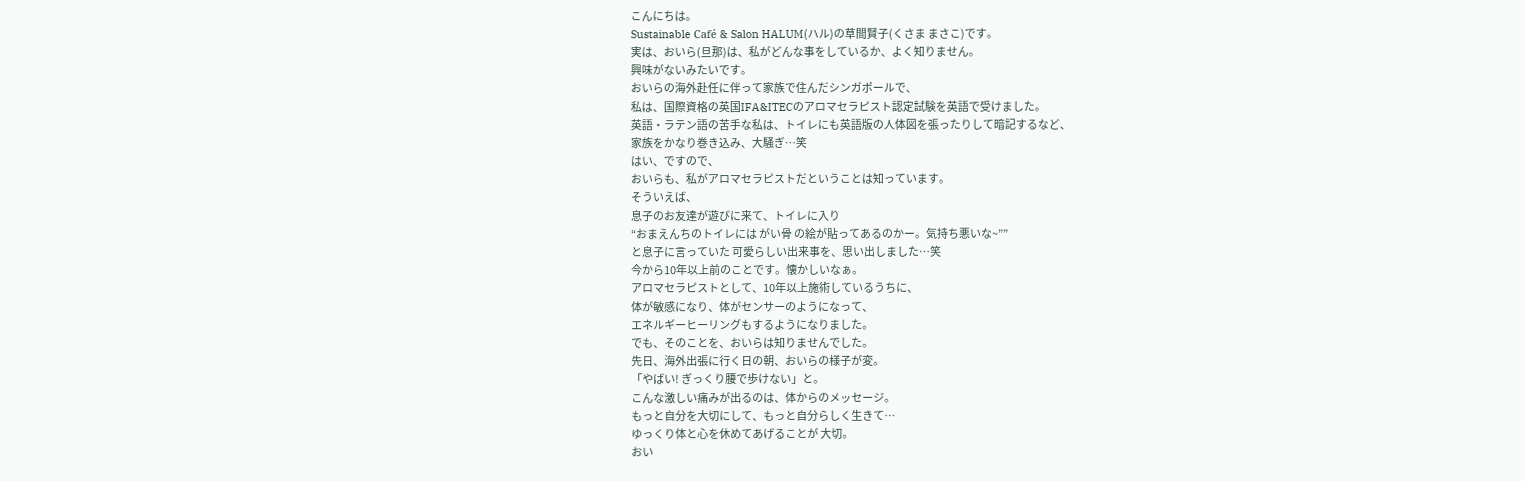こんにちは。
Sustainable Café & Salon HALUM(ハル)の草間賢子(くさま まさこ)です。
実は、おいら(旦那)は、私がどんな事をしているか、よく知りません。
興味がないみたいです。
おいらの海外赴任に伴って家族で住んだシンガポールで、
私は、国際資格の英国IFA&ITECのアロマセラピスト認定試験を英語で受けました。
英語・ラテン語の苦手な私は、トイレにも英語版の人体図を張ったりして暗記するなど、
家族をかなり巻き込み、大騒ぎ…笑
はい、ですので、
おいらも、私がアロマセラピストだということは知っています。
そういえば、
息子のお友達が遊びに来て、トイレに入り
“おまえんちのトイレには がい骨 の絵が貼ってあるのかー。気持ち悪いな~””
と息子に言っていた 可愛らしい出来事を、思い出しました…笑
今から10年以上前のことです。懐かしいなぁ。
アロマセラピストとして、10年以上施術しているうちに、
体が敏感になり、体がセンサーのようになって、
エネルギーヒーリングもするようになりました。
でも、そのことを、おいらは知りませんでした。
先日、海外出張に行く日の朝、おいらの様子が変。
「やばい! ぎっくり腰で歩けない」と。
こんな激しい痛みが出るのは、体からのメッセージ。
もっと自分を大切にして、もっと自分らしく生きて…
ゆっくり体と心を休めてあげることが 大切。
おい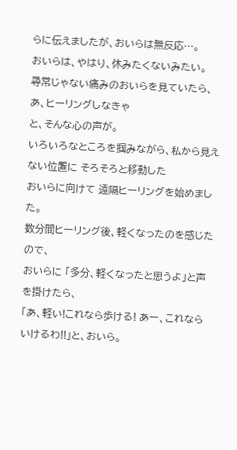らに伝えましたが、おいらは無反応…。
おいらは、やはり、休みたくないみたい。
尋常じゃない痛みのおいらを見ていたら、
あ、ヒーリングしなきゃ
と、そんな心の声が。
いろいろなところを掴みながら、私から見えない位置に そろそろと移動した
おいらに向けて 遠隔ヒーリングを始めました。
数分間ヒーリング後、軽くなったのを感じたので、
おいらに 「多分、軽くなったと思うよ」と声を掛けたら、
「あ、軽い!これなら歩ける! あー、これならいけるわ!!」と、おいら。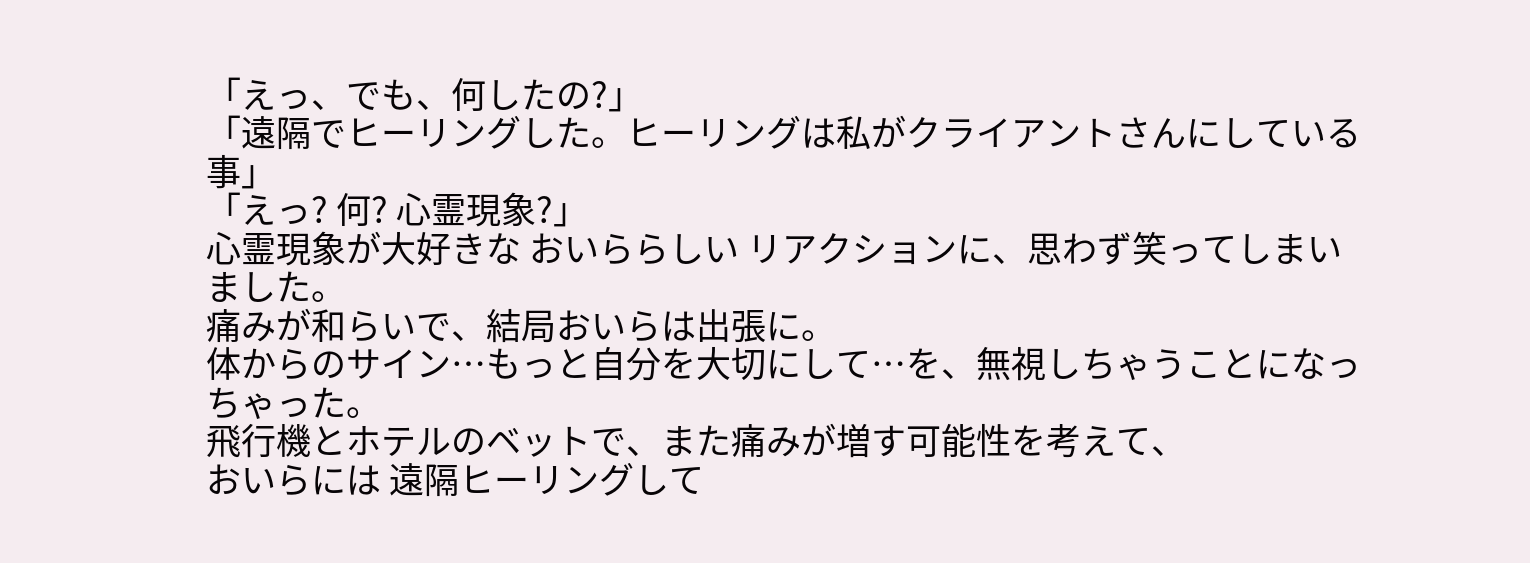「えっ、でも、何したの?」
「遠隔でヒーリングした。ヒーリングは私がクライアントさんにしている事」
「えっ? 何? 心霊現象?」
心霊現象が大好きな おいららしい リアクションに、思わず笑ってしまいました。
痛みが和らいで、結局おいらは出張に。
体からのサイン…もっと自分を大切にして…を、無視しちゃうことになっちゃった。
飛行機とホテルのベットで、また痛みが増す可能性を考えて、
おいらには 遠隔ヒーリングして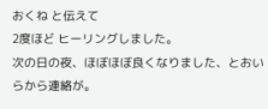おくね と伝えて
2度ほど ヒーリングしました。
次の日の夜、ほぼほぼ良くなりました、とおいらから連絡が。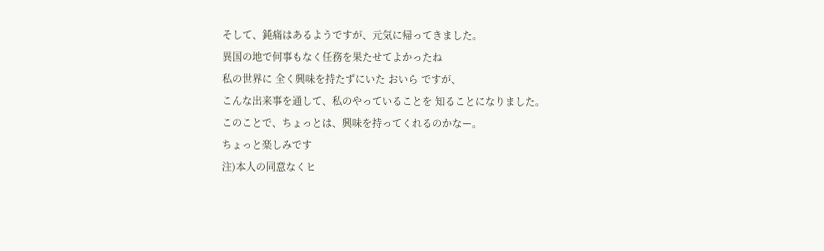そして、鈍痛はあるようですが、元気に帰ってきました。
異国の地で何事もなく任務を果たせてよかったね
私の世界に 全く興味を持たずにいた おいら ですが、
こんな出来事を通して、私のやっていることを 知ることになりました。
このことで、ちょっとは、興味を持ってくれるのかなー。
ちょっと楽しみです
注)本人の同意なくヒ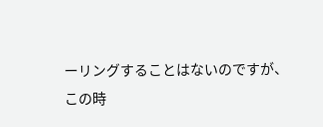ーリングすることはないのですが、
この時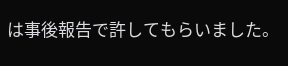は事後報告で許してもらいました。